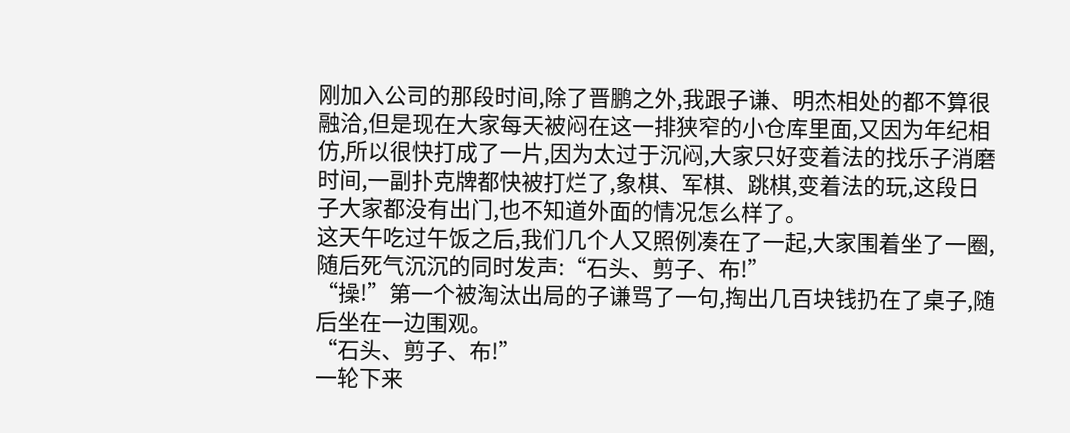刚加入公司的那段时间,除了晋鹏之外,我跟子谦、明杰相处的都不算很融洽,但是现在大家每天被闷在这一排狭窄的小仓库里面,又因为年纪相仿,所以很快打成了一片,因为太过于沉闷,大家只好变着法的找乐子消磨时间,一副扑克牌都快被打烂了,象棋、军棋、跳棋,变着法的玩,这段日子大家都没有出门,也不知道外面的情况怎么样了。
这天午吃过午饭之后,我们几个人又照例凑在了一起,大家围着坐了一圈,随后死气沉沉的同时发声:“石头、剪子、布!”
“操!”第一个被淘汰出局的子谦骂了一句,掏出几百块钱扔在了桌子,随后坐在一边围观。
“石头、剪子、布!”
一轮下来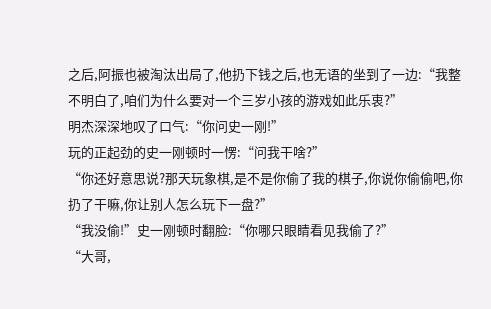之后,阿振也被淘汰出局了,他扔下钱之后,也无语的坐到了一边:“我整不明白了,咱们为什么要对一个三岁小孩的游戏如此乐衷?”
明杰深深地叹了口气:“你问史一刚!”
玩的正起劲的史一刚顿时一愣:“问我干啥?”
“你还好意思说?那天玩象棋,是不是你偷了我的棋子,你说你偷偷吧,你扔了干嘛,你让别人怎么玩下一盘?”
“我没偷!”史一刚顿时翻脸:“你哪只眼睛看见我偷了?”
“大哥,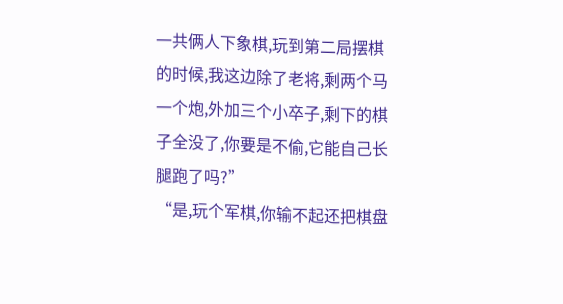一共俩人下象棋,玩到第二局摆棋的时候,我这边除了老将,剩两个马一个炮,外加三个小卒子,剩下的棋子全没了,你要是不偷,它能自己长腿跑了吗?”
“是,玩个军棋,你输不起还把棋盘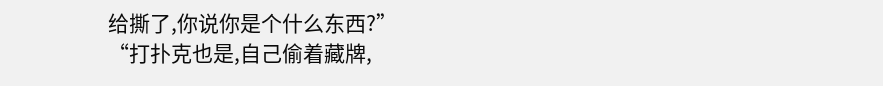给撕了,你说你是个什么东西?”
“打扑克也是,自己偷着藏牌,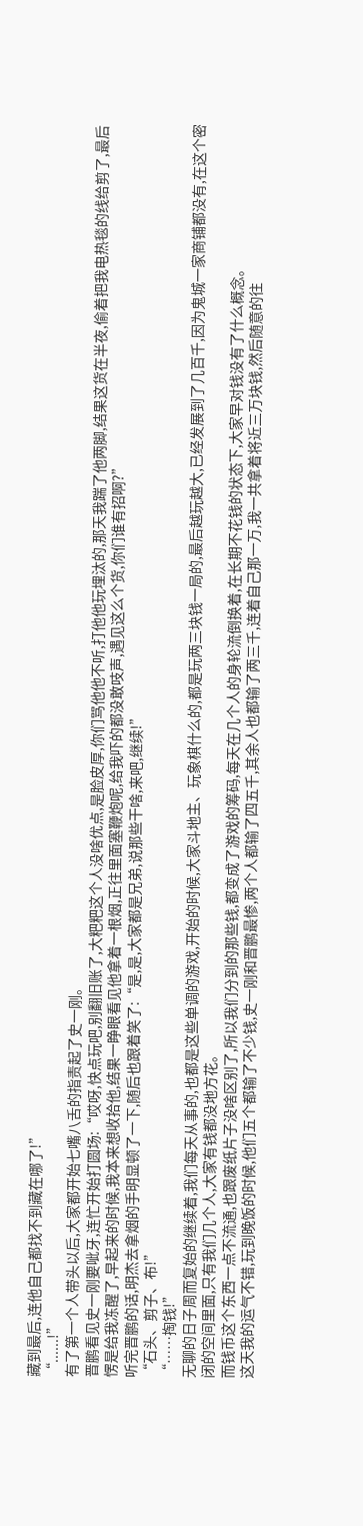藏到最后,连他自己都找不到藏在哪了!”
“......!”
有了第一个人带头以后,大家都开始七嘴八舌的指责起了史一刚。
晋鹏看见史一刚要呲牙,连忙开始打圆场:“哎呀,快点玩吧,别翻旧账了,大粑粑这个人没啥优点,是脸皮厚,你们骂他他不听,打他他玩埋汰的,那天我踹了他两脚,结果这货在半夜,偷着把我电热毯的线给剪了,最后愣是给我冻醒了,早起来的时候,我本来想收拾他,结果一睁眼看见他拿着一根烟,正往里面塞鞭炮呢,给我吓的都没敢吱声,遇见这么个货,你们谁有招啊?”
听完晋鹏的话,明杰去拿烟的手明显顿了一下,随后也跟着笑了:“是,是,大家都是兄弟,说那些干啥,来吧,继续!”
“石头、剪子、布!”
“……掏钱!”
无聊的日子周而复始的继续着,我们每天从事的,也都是这些单调的游戏,开始的时候,大家斗地主、玩象棋什么的,都是玩两三块钱一局的,最后越玩越大,已经发展到了几百千,因为鬼城一家商铺都没有,在这个密闭的空间里面,只有我们几个人,大家有钱都没地方花。
而钱币这个东西一点不流通,也跟废纸片子没啥区别了,所以我们分到的那些钱,都变成了游戏的筹码,每天在几个人的身轮流倒换着,在长期不花钱的状态下,大家早对钱没有了什么概念。
这天我的运气不错,玩到晚饭的时候,他们五个都输了不少钱,史一刚和晋鹏最惨,两个人都输了四五千,其余人也都输了两三千,连着自己那一万,我一共拿着将近三万块钱,然后随意的往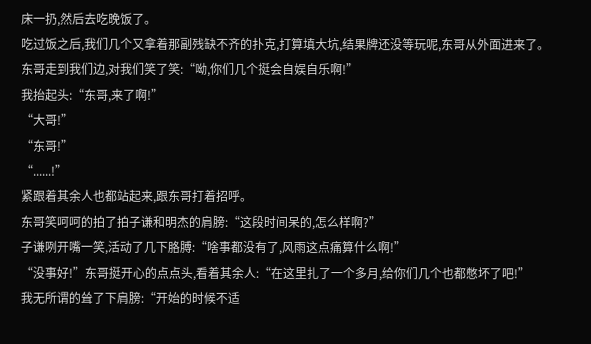床一扔,然后去吃晚饭了。
吃过饭之后,我们几个又拿着那副残缺不齐的扑克,打算填大坑,结果牌还没等玩呢,东哥从外面进来了。
东哥走到我们边,对我们笑了笑:“呦,你们几个挺会自娱自乐啊!”
我抬起头:“东哥,来了啊!”
“大哥!”
“东哥!”
“......!”
紧跟着其余人也都站起来,跟东哥打着招呼。
东哥笑呵呵的拍了拍子谦和明杰的肩膀:“这段时间呆的,怎么样啊?”
子谦咧开嘴一笑,活动了几下胳膊:“啥事都没有了,风雨这点痛算什么啊!”
“没事好!”东哥挺开心的点点头,看着其余人:“在这里扎了一个多月,给你们几个也都憋坏了吧!”
我无所谓的耸了下肩膀:“开始的时候不适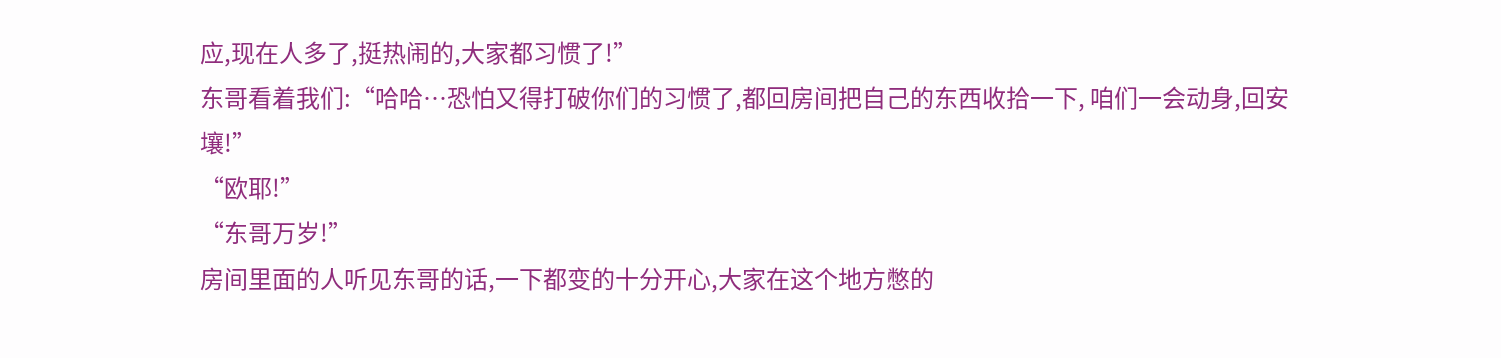应,现在人多了,挺热闹的,大家都习惯了!”
东哥看着我们:“哈哈…恐怕又得打破你们的习惯了,都回房间把自己的东西收拾一下, 咱们一会动身,回安壤!”
“欧耶!”
“东哥万岁!”
房间里面的人听见东哥的话,一下都变的十分开心,大家在这个地方憋的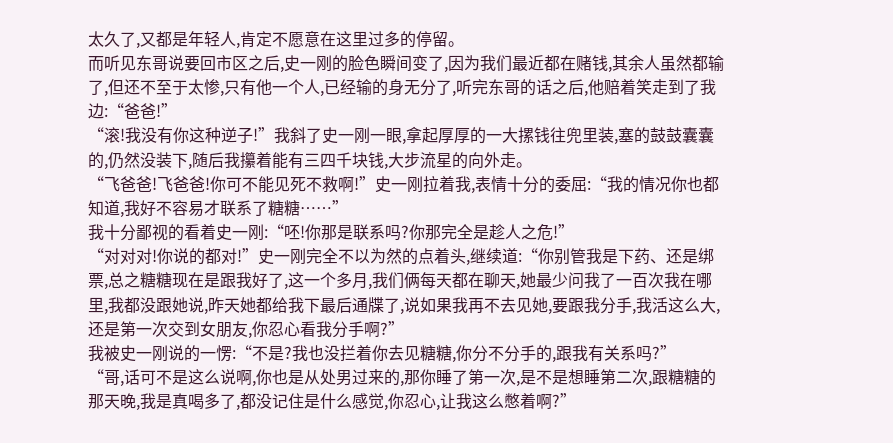太久了,又都是年轻人,肯定不愿意在这里过多的停留。
而听见东哥说要回市区之后,史一刚的脸色瞬间变了,因为我们最近都在赌钱,其余人虽然都输了,但还不至于太惨,只有他一个人,已经输的身无分了,听完东哥的话之后,他赔着笑走到了我边:“爸爸!”
“滚!我没有你这种逆子!”我斜了史一刚一眼,拿起厚厚的一大摞钱往兜里装,塞的鼓鼓囊囊的,仍然没装下,随后我攥着能有三四千块钱,大步流星的向外走。
“飞爸爸!飞爸爸!你可不能见死不救啊!”史一刚拉着我,表情十分的委屈:“我的情况你也都知道,我好不容易才联系了糖糖……”
我十分鄙视的看着史一刚:“呸!你那是联系吗?你那完全是趁人之危!”
“对对对!你说的都对!”史一刚完全不以为然的点着头,继续道:“你别管我是下药、还是绑票,总之糖糖现在是跟我好了,这一个多月,我们俩每天都在聊天,她最少问我了一百次我在哪里,我都没跟她说,昨天她都给我下最后通牒了,说如果我再不去见她,要跟我分手,我活这么大,还是第一次交到女朋友,你忍心看我分手啊?”
我被史一刚说的一愣:“不是?我也没拦着你去见糖糖,你分不分手的,跟我有关系吗?”
“哥,话可不是这么说啊,你也是从处男过来的,那你睡了第一次,是不是想睡第二次,跟糖糖的那天晚,我是真喝多了,都没记住是什么感觉,你忍心,让我这么憋着啊?”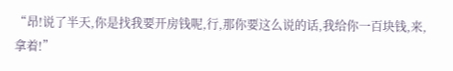“昂!说了半天,你是找我要开房钱呢,行,那你要这么说的话,我给你一百块钱,来,拿着!”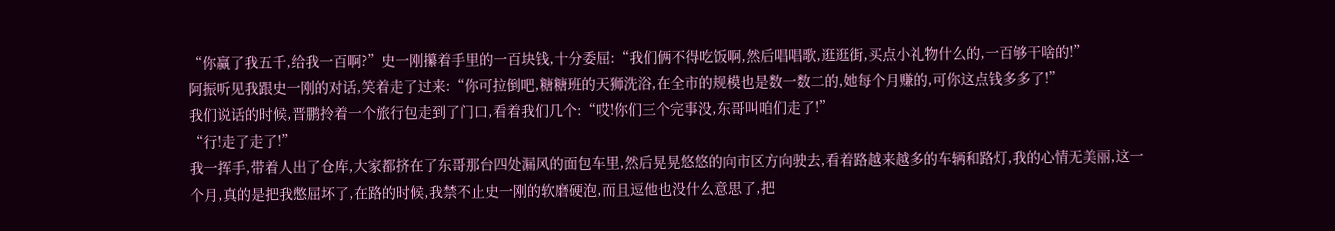“你赢了我五千,给我一百啊?”史一刚攥着手里的一百块钱,十分委屈:“我们俩不得吃饭啊,然后唱唱歌,逛逛街,买点小礼物什么的,一百够干啥的!”
阿振听见我跟史一刚的对话,笑着走了过来:“你可拉倒吧,糖糖班的天狮洗浴,在全市的规模也是数一数二的,她每个月赚的,可你这点钱多多了!”
我们说话的时候,晋鹏拎着一个旅行包走到了门口,看着我们几个:“哎!你们三个完事没,东哥叫咱们走了!”
“行!走了走了!”
我一挥手,带着人出了仓库,大家都挤在了东哥那台四处漏风的面包车里,然后晃晃悠悠的向市区方向驶去,看着路越来越多的车辆和路灯,我的心情无美丽,这一个月,真的是把我憋屈坏了,在路的时候,我禁不止史一刚的软磨硬泡,而且逗他也没什么意思了,把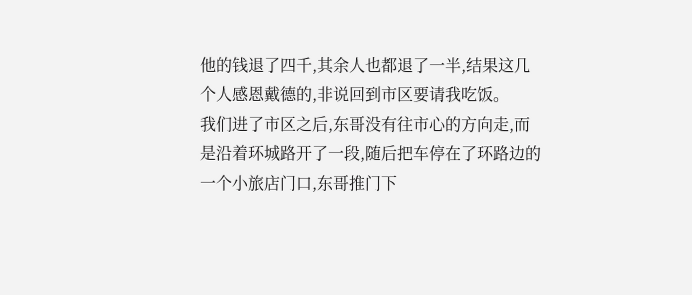他的钱退了四千,其余人也都退了一半,结果这几个人感恩戴德的,非说回到市区要请我吃饭。
我们进了市区之后,东哥没有往市心的方向走,而是沿着环城路开了一段,随后把车停在了环路边的一个小旅店门口,东哥推门下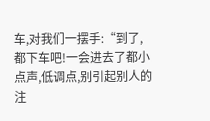车,对我们一摆手:“到了,都下车吧!一会进去了都小点声,低调点,别引起别人的注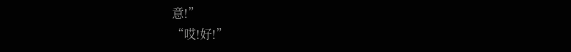意!”
“哎!好!”